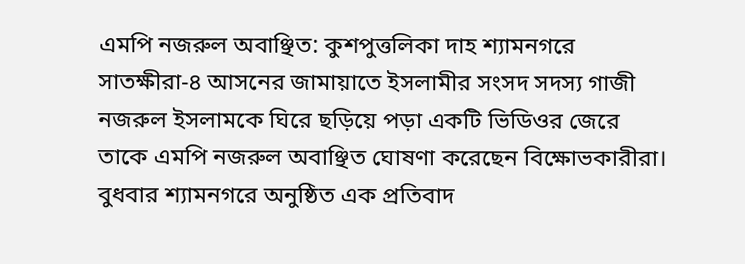এমপি নজরুল অবাঞ্ছিত: কুশপুত্তলিকা দাহ শ্যামনগরে
সাতক্ষীরা-৪ আসনের জামায়াতে ইসলামীর সংসদ সদস্য গাজী নজরুল ইসলামকে ঘিরে ছড়িয়ে পড়া একটি ভিডিওর জেরে তাকে এমপি নজরুল অবাঞ্ছিত ঘোষণা করেছেন বিক্ষোভকারীরা। বুধবার শ্যামনগরে অনুষ্ঠিত এক প্রতিবাদ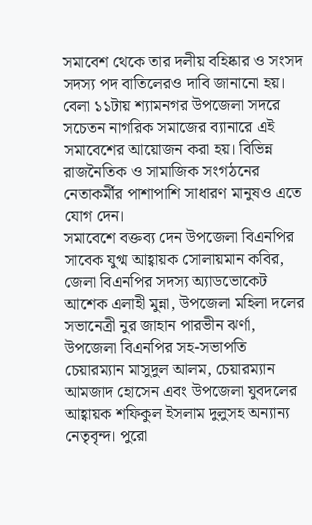সমাবেশ থেকে তার দলীয় বহিষ্কার ও সংসদ সদস্য পদ বাতিলেরও দাবি জানানো হয়।
বেলা ১১টায় শ্যামনগর উপজেলা সদরে সচেতন নাগরিক সমাজের ব্যানারে এই সমাবেশের আয়োজন করা হয়। বিভিন্ন রাজনৈতিক ও সামাজিক সংগঠনের নেতাকর্মীর পাশাপাশি সাধারণ মানুষও এতে যোগ দেন।
সমাবেশে বক্তব্য দেন উপজেলা বিএনপির সাবেক যুগ্ম আহ্বায়ক সোলায়মান কবির, জেলা বিএনপির সদস্য অ্যাডভোকেট আশেক এলাহী মুন্না, উপজেলা মহিলা দলের সভানেত্রী নুর জাহান পারভীন ঝর্ণা, উপজেলা বিএনপির সহ-সভাপতি চেয়ারম্যান মাসুদুল আলম, চেয়ারম্যান আমজাদ হোসেন এবং উপজেলা যুবদলের আহ্বায়ক শফিকুল ইসলাম দুলুসহ অন্যান্য নেতৃবৃন্দ। পুরো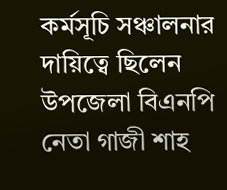কর্মসূচি সঞ্চালনার দায়িত্বে ছিলেন উপজেলা বিএনপি নেতা গাজী শাহ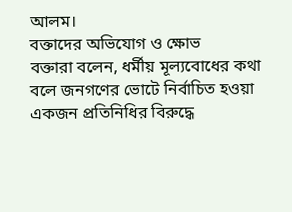আলম।
বক্তাদের অভিযোগ ও ক্ষোভ
বক্তারা বলেন, ধর্মীয় মূল্যবোধের কথা বলে জনগণের ভোটে নির্বাচিত হওয়া একজন প্রতিনিধির বিরুদ্ধে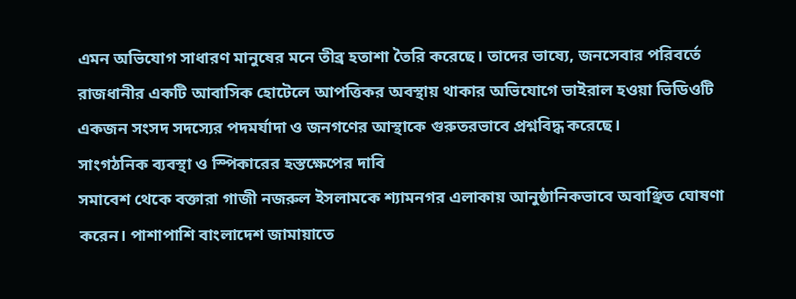এমন অভিযোগ সাধারণ মানুষের মনে তীব্র হতাশা তৈরি করেছে। তাদের ভাষ্যে, জনসেবার পরিবর্তে রাজধানীর একটি আবাসিক হোটেলে আপত্তিকর অবস্থায় থাকার অভিযোগে ভাইরাল হওয়া ভিডিওটি একজন সংসদ সদস্যের পদমর্যাদা ও জনগণের আস্থাকে গুরুতরভাবে প্রশ্নবিদ্ধ করেছে।
সাংগঠনিক ব্যবস্থা ও স্পিকারের হস্তক্ষেপের দাবি
সমাবেশ থেকে বক্তারা গাজী নজরুল ইসলামকে শ্যামনগর এলাকায় আনুষ্ঠানিকভাবে অবাঞ্ছিত ঘোষণা করেন। পাশাপাশি বাংলাদেশ জামায়াতে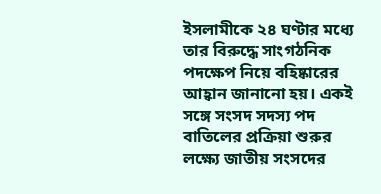ইসলামীকে ২৪ ঘণ্টার মধ্যে তার বিরুদ্ধে সাংগঠনিক পদক্ষেপ নিয়ে বহিষ্কারের আহ্বান জানানো হয়। একই সঙ্গে সংসদ সদস্য পদ বাতিলের প্রক্রিয়া শুরুর লক্ষ্যে জাতীয় সংসদের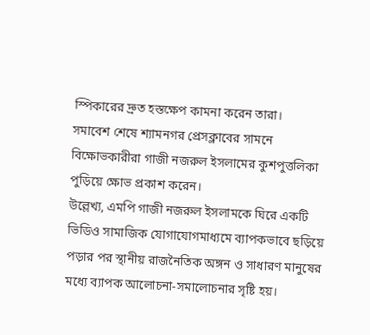স্পিকারের দ্রুত হস্তক্ষেপ কামনা করেন তারা।
সমাবেশ শেষে শ্যামনগর প্রেসক্লাবের সামনে বিক্ষোভকারীরা গাজী নজরুল ইসলামের কুশপুত্তলিকা পুড়িয়ে ক্ষোভ প্রকাশ করেন।
উল্লেখ্য, এমপি গাজী নজরুল ইসলামকে ঘিরে একটি ভিডিও সামাজিক যোগাযোগমাধ্যমে ব্যাপকভাবে ছড়িয়ে পড়ার পর স্থানীয় রাজনৈতিক অঙ্গন ও সাধারণ মানুষের মধ্যে ব্যাপক আলোচনা-সমালোচনার সৃষ্টি হয়।